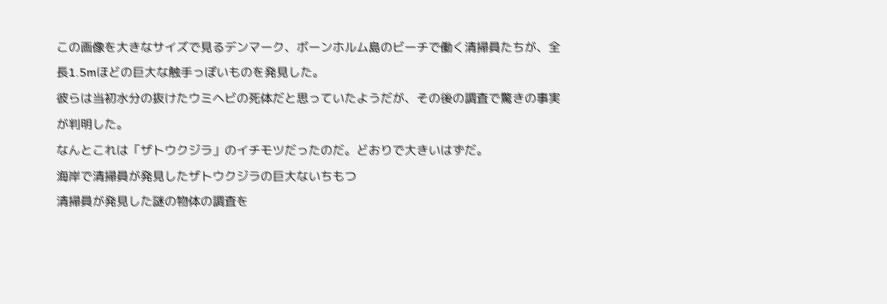この画像を大きなサイズで見るデンマーク、ボーンホルム島のビーチで働く清掃員たちが、全長1.5mほどの巨大な触手っぽいものを発見した。
彼らは当初水分の抜けたウミヘビの死体だと思っていたようだが、その後の調査で驚きの事実が判明した。
なんとこれは「ザトウクジラ」のイチモツだったのだ。どおりで大きいはずだ。
海岸で清掃員が発見したザトウクジラの巨大ないちもつ
清掃員が発見した謎の物体の調査を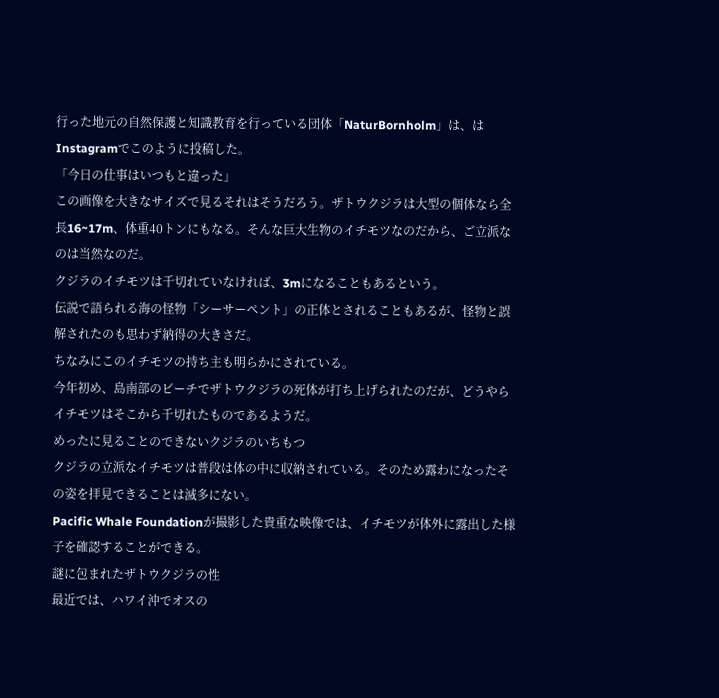行った地元の自然保護と知識教育を行っている団体「NaturBornholm」は、はInstagramでこのように投稿した。
「今日の仕事はいつもと違った」
この画像を大きなサイズで見るそれはそうだろう。ザトウクジラは大型の個体なら全長16~17m、体重40トンにもなる。そんな巨大生物のイチモツなのだから、ご立派なのは当然なのだ。
クジラのイチモツは千切れていなければ、3mになることもあるという。
伝説で語られる海の怪物「シーサーペント」の正体とされることもあるが、怪物と誤解されたのも思わず納得の大きさだ。
ちなみにこのイチモツの持ち主も明らかにされている。
今年初め、島南部のビーチでザトウクジラの死体が打ち上げられたのだが、どうやらイチモツはそこから千切れたものであるようだ。
めったに見ることのできないクジラのいちもつ
クジラの立派なイチモツは普段は体の中に収納されている。そのため露わになったその姿を拝見できることは滅多にない。
Pacific Whale Foundationが撮影した貴重な映像では、イチモツが体外に露出した様子を確認することができる。
謎に包まれたザトウクジラの性
最近では、ハワイ沖でオスの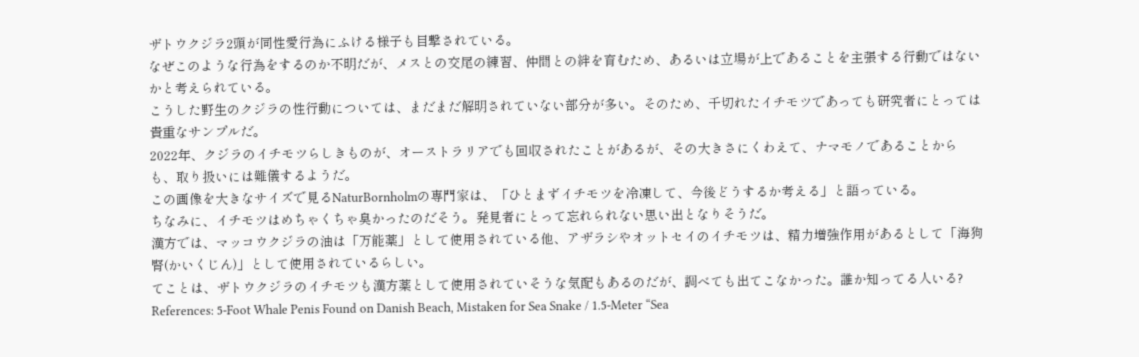ザトウクジラ2頭が同性愛行為にふける様子も目撃されている。
なぜこのような行為をするのか不明だが、メスとの交尾の練習、仲間との絆を育むため、あるいは立場が上であることを主張する行動ではないかと考えられている。
こうした野生のクジラの性行動については、まだまだ解明されていない部分が多い。そのため、千切れたイチモツであっても研究者にとっては貴重なサンプルだ。
2022年、クジラのイチモツらしきものが、オーストラリアでも回収されたことがあるが、その大きさにくわえて、ナマモノであることからも、取り扱いには難儀するようだ。
この画像を大きなサイズで見るNaturBornholmの専門家は、「ひとまずイチモツを冷凍して、今後どうするか考える」と語っている。
ちなみに、イチモツはめちゃくちゃ臭かったのだそう。発見者にとって忘れられない思い出となりそうだ。
漢方では、マッコウクジラの油は「万能薬」として使用されている他、アザラシやオットセイのイチモツは、精力増強作用があるとして「海狗腎(かいくじん)」として使用されているらしい。
てことは、ザトウクジラのイチモツも漢方薬として使用されていそうな気配もあるのだが、調べても出てこなかった。誰か知ってる人いる?
References: 5-Foot Whale Penis Found on Danish Beach, Mistaken for Sea Snake / 1.5-Meter “Sea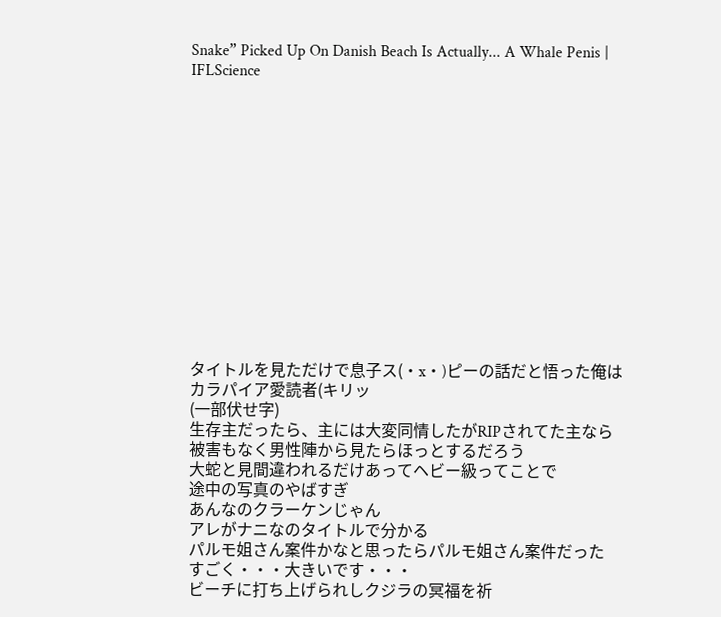Snake” Picked Up On Danish Beach Is Actually... A Whale Penis | IFLScience














タイトルを見ただけで息子ス(・x・)ピーの話だと悟った俺は
カラパイア愛読者(キリッ
(一部伏せ字)
生存主だったら、主には大変同情したがRIPされてた主なら
被害もなく男性陣から見たらほっとするだろう
大蛇と見間違われるだけあってヘビー級ってことで
途中の写真のやばすぎ
あんなのクラーケンじゃん
アレがナニなのタイトルで分かる
パルモ姐さん案件かなと思ったらパルモ姐さん案件だった
すごく・・・大きいです・・・
ビーチに打ち上げられしクジラの冥福を祈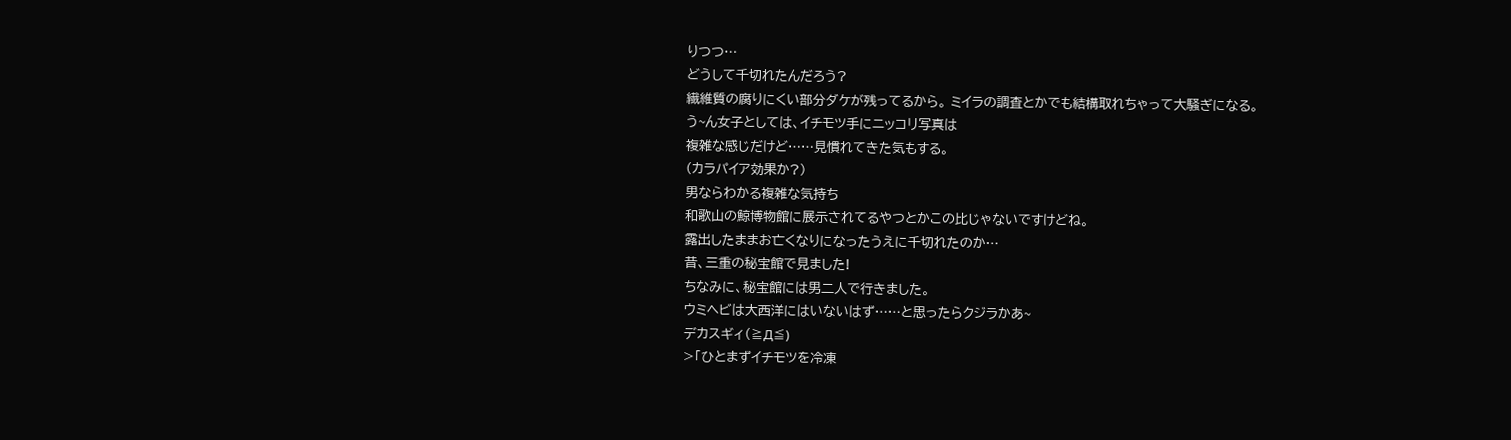りつつ…
どうして千切れたんだろう?
繊維質の腐りにくい部分ダケが残ってるから。 ミイラの調査とかでも結構取れちゃって大騒ぎになる。
う~ん女子としては、イチモツ手にニッコリ写真は
複雑な感じだけど……見慣れてきた気もする。
(カラパイア効果か?)
男ならわかる複雑な気持ち
和歌山の鯨博物館に展示されてるやつとかこの比じゃないですけどね。
露出したままお亡くなりになったうえに千切れたのか…
昔、三重の秘宝館で見ました!
ちなみに、秘宝館には男二人で行きました。
ウミヘビは大西洋にはいないはず……と思ったらクジラかあ~
デカスギィ(≧Д≦)
>「ひとまずイチモツを冷凍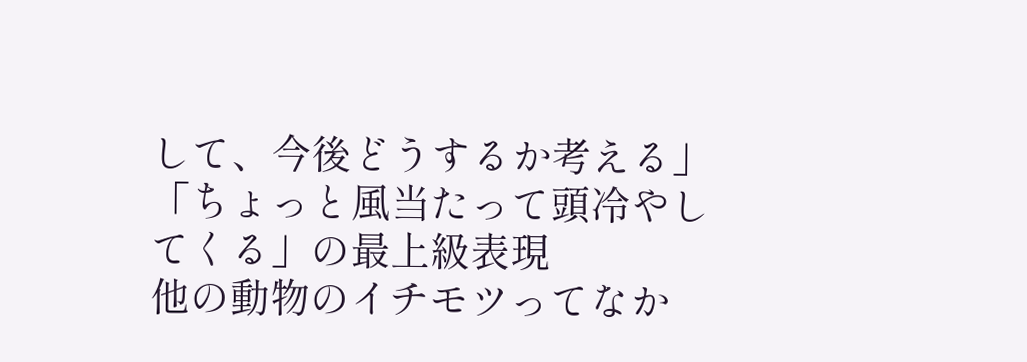して、今後どうするか考える」
「ちょっと風当たって頭冷やしてくる」の最上級表現
他の動物のイチモツってなか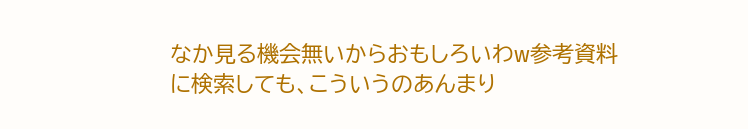なか見る機会無いからおもしろいわw参考資料に検索しても、こういうのあんまり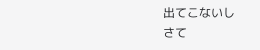出てこないし
さて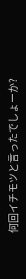何回イチモツと言ったでしょーか?